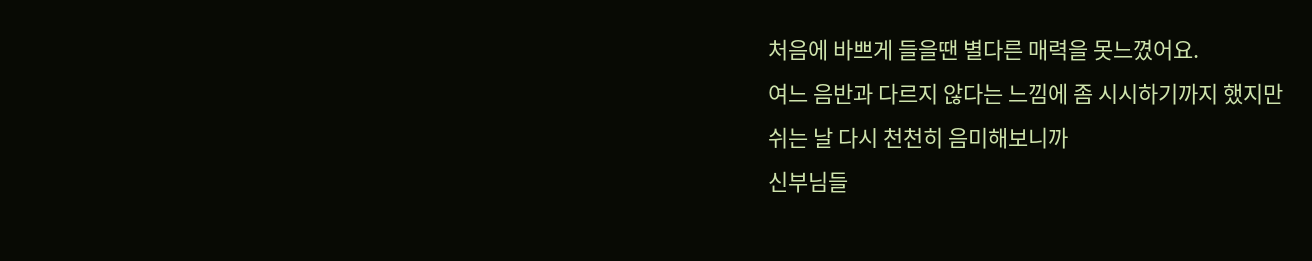처음에 바쁘게 들을땐 별다른 매력을 못느꼈어요.
여느 음반과 다르지 않다는 느낌에 좀 시시하기까지 했지만
쉬는 날 다시 천천히 음미해보니까
신부님들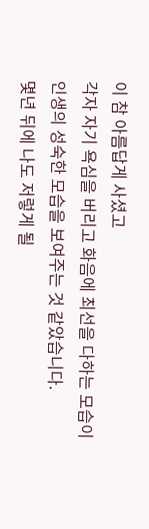이 참 아름답게 사셨고
각자 자기 욕심을 버리고 화음에 최선을 다하는 모습이
인생의 성숙한 모습을 보여주는 것 같았습니다.
몇년 뒤에 나도 저렇게 될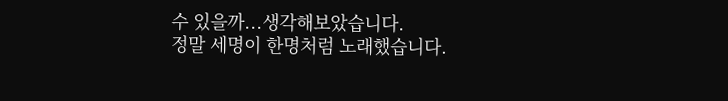수 있을까...생각해보았습니다.
정말 세명이 한명처럼 노래했습니다.